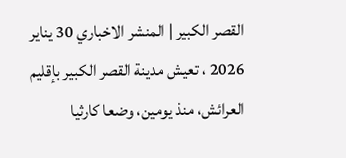القصر الكبير | المنشر الاخباري 30 يناير 2026 ، تعيش مدينة القصر الكبير بإقليم العرائش، منذ يومين، وضعا كارثيا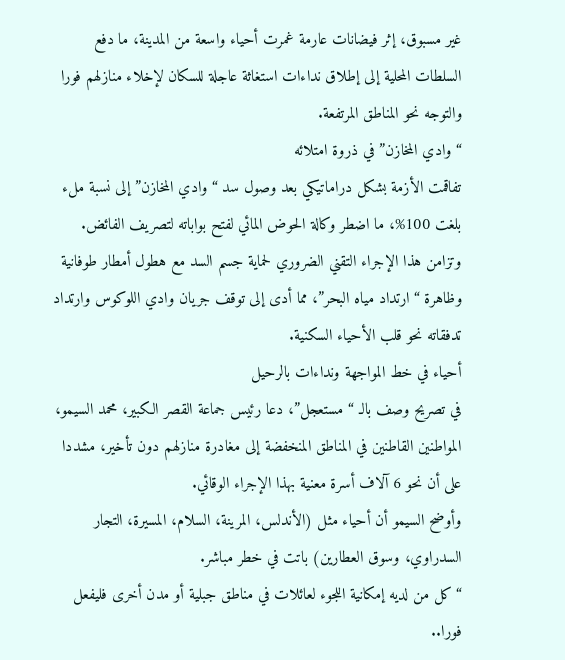غير مسبوق، إثر فيضانات عارمة غمرت أحياء واسعة من المدينة، ما دفع السلطات المحلية إلى إطلاق نداءات استغاثة عاجلة للسكان لإخلاء منازلهم فورا والتوجه نحو المناطق المرتفعة.
“وادي المخازن” في ذروة امتلائه
تفاقمت الأزمة بشكل دراماتيكي بعد وصول سد “وادي المخازن” إلى نسبة ملء بلغت 100%، ما اضطر وكالة الحوض المائي لفتح بواباته لتصريف الفائض.
وتزامن هذا الإجراء التقني الضروري لحماية جسم السد مع هطول أمطار طوفانية وظاهرة “ارتداد مياه البحر”، مما أدى إلى توقف جريان وادي اللوكوس وارتداد تدفقاته نحو قلب الأحياء السكنية.
أحياء في خط المواجهة ونداءات بالرحيل
في تصريح وصف بالـ “مستعجل”، دعا رئيس جماعة القصر الكبير، محمد السيمو، المواطنين القاطنين في المناطق المنخفضة إلى مغادرة منازلهم دون تأخير، مشددا على أن نحو 6 آلاف أسرة معنية بهذا الإجراء الوقائي.
وأوضح السيمو أن أحياء مثل (الأندلس، المرينة، السلام، المسيرة، التجار السدراوي، وسوق العطارين) باتت في خطر مباشر.
“كل من لديه إمكانية اللجوء لعائلات في مناطق جبلية أو مدن أخرى فليفعل فورا..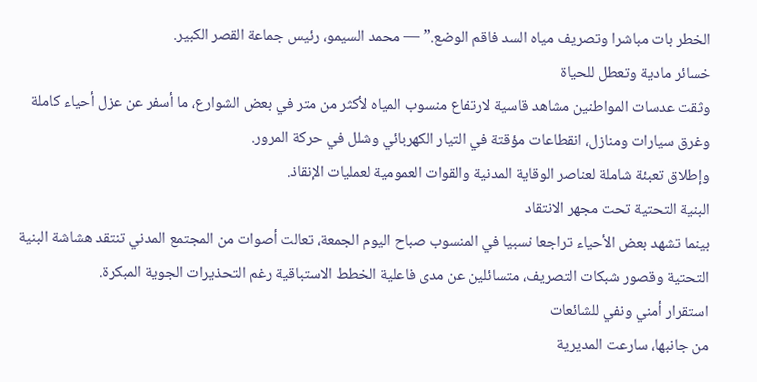الخطر بات مباشرا وتصريف مياه السد فاقم الوضع.” — محمد السيمو، رئيس جماعة القصر الكبير.
خسائر مادية وتعطل للحياة
وثقت عدسات المواطنين مشاهد قاسية لارتفاع منسوب المياه لأكثر من متر في بعض الشوارع، ما أسفر عن عزل أحياء كاملة وغرق سيارات ومنازل، انقطاعات مؤقتة في التيار الكهربائي وشلل في حركة المرور.
وإطلاق تعبئة شاملة لعناصر الوقاية المدنية والقوات العمومية لعمليات الإنقاذ.
البنية التحتية تحت مجهر الانتقاد
بينما تشهد بعض الأحياء تراجعا نسبيا في المنسوب صباح اليوم الجمعة، تعالت أصوات من المجتمع المدني تنتقد هشاشة البنية التحتية وقصور شبكات التصريف، متسائلين عن مدى فاعلية الخطط الاستباقية رغم التحذيرات الجوية المبكرة.
استقرار أمني ونفي للشائعات
من جانبها، سارعت المديرية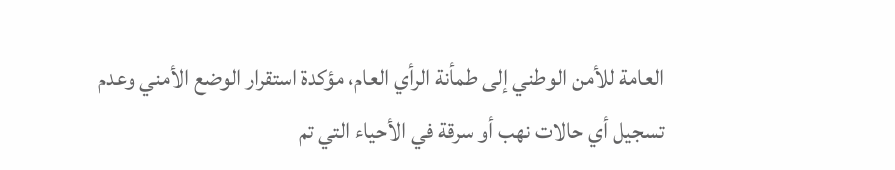العامة للأمن الوطني إلى طمأنة الرأي العام، مؤكدة استقرار الوضع الأمني وعدم تسجيل أي حالات نهب أو سرقة في الأحياء التي تم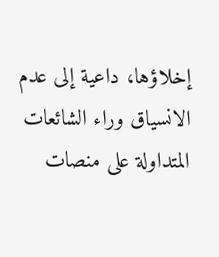إخلاؤها، داعية إلى عدم الانسياق وراء الشائعات المتداولة على منصات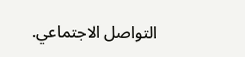التواصل الاجتماعي.